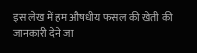इस लेख में हम औषधीय फसल की खेती की जानकारी देने जा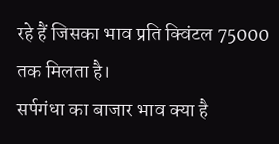रहे हैं जिसका भाव प्रति क्विंटल 75000 तक मिलता है।
सर्पगंधा का बाजार भाव क्या है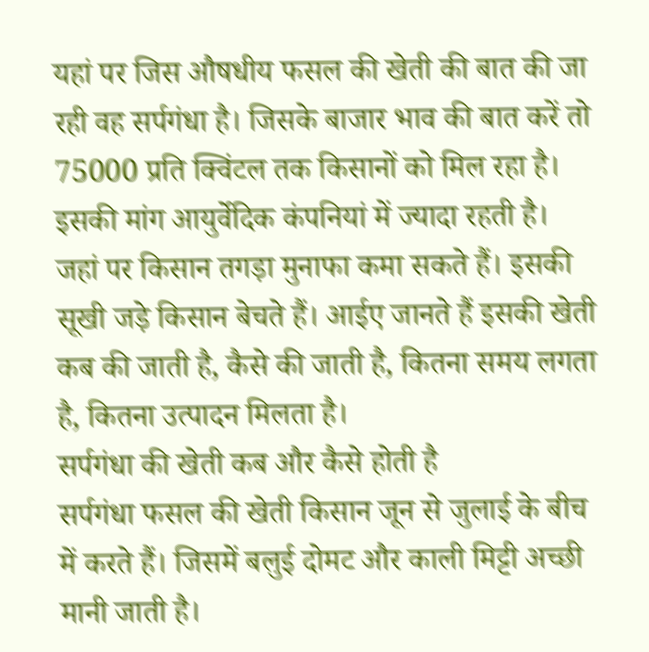यहां पर जिस औषधीय फसल की खेती की बात की जा रही वह सर्पगंधा है। जिसके बाजार भाव की बात करें तो 75000 प्रति क्विंटल तक किसानों को मिल रहा है। इसकी मांग आयुर्वेदिक कंपनियां में ज्यादा रहती है। जहां पर किसान तगड़ा मुनाफा कमा सकते हैं। इसकी सूखी जड़े किसान बेचते हैं। आईए जानते हैं इसकी खेती कब की जाती है, कैसे की जाती है, कितना समय लगता है, कितना उत्पादन मिलता है।
सर्पगंधा की खेती कब और कैसे होती है
सर्पगंधा फसल की खेती किसान जून से जुलाई के बीच में करते हैं। जिसमें बलुई दोमट और काली मिट्टी अच्छी मानी जाती है।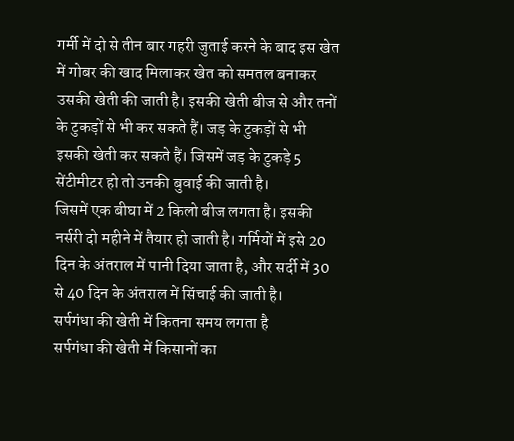गर्मी में दो से तीन बार गहरी जुताई करने के बाद इस खेत में गोबर की खाद मिलाकर खेत को समतल बनाकर उसकी खेती की जाती है। इसकी खेती बीज से और तनों के टुकड़ों से भी कर सकते हैं। जड़ के टुकड़ों से भी इसकी खेती कर सकते हैं। जिसमें जड़ के टुकड़े 5 सेंटीमीटर हो तो उनकी बुवाई की जाती है।
जिसमें एक बीघा में 2 किलो बीज लगता है। इसकी नर्सरी दो महीने में तैयार हो जाती है। गर्मियों में इसे 20 दिन के अंतराल में पानी दिया जाता है, और सर्दी में 30 से 40 दिन के अंतराल में सिंचाई की जाती है।
सर्पगंधा की खेती में कितना समय लगता है
सर्पगंधा की खेती में किसानों का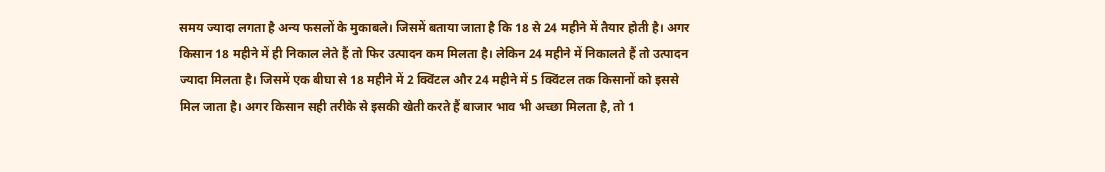समय ज्यादा लगता है अन्य फसलों के मुकाबले। जिसमें बताया जाता है कि 18 से 24 महीने में तैयार होती है। अगर किसान 18 महीने में ही निकाल लेते हैं तो फिर उत्पादन कम मिलता है। लेकिन 24 महीने में निकालते हैं तो उत्पादन ज्यादा मिलता है। जिसमें एक बीघा से 18 महीने में 2 क्विंटल और 24 महीने में 5 क्विंटल तक किसानों को इससे मिल जाता है। अगर किसान सही तरीके से इसकी खेती करते हैं बाजार भाव भी अच्छा मिलता है, तो 1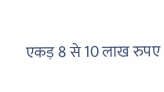एकड़ 8 से 10 लाख रुपए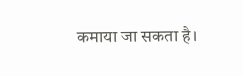कमाया जा सकता है।